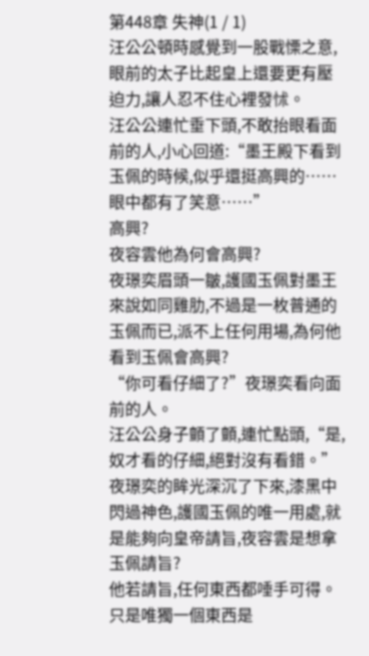第448章 失神(1 / 1)
汪公公頓時感覺到一股戰慄之意,眼前的太子比起皇上還要更有壓迫力,讓人忍不住心裡發怵。
汪公公連忙垂下頭,不敢抬眼看面前的人,小心回道:“墨王殿下看到玉佩的時候,似乎還挺高興的……眼中都有了笑意……”
高興?
夜容雲他為何會高興?
夜璟奕眉頭一皺,護國玉佩對墨王來說如同雞肋,不過是一枚普通的玉佩而已,派不上任何用場,為何他看到玉佩會高興?
“你可看仔細了?”夜璟奕看向面前的人。
汪公公身子顫了顫,連忙點頭,“是,奴才看的仔細,絕對沒有看錯。”
夜璟奕的眸光深沉了下來,漆黑中閃過神色,護國玉佩的唯一用處,就是能夠向皇帝請旨,夜容雲是想拿玉佩請旨?
他若請旨,任何東西都唾手可得。
只是唯獨一個東西是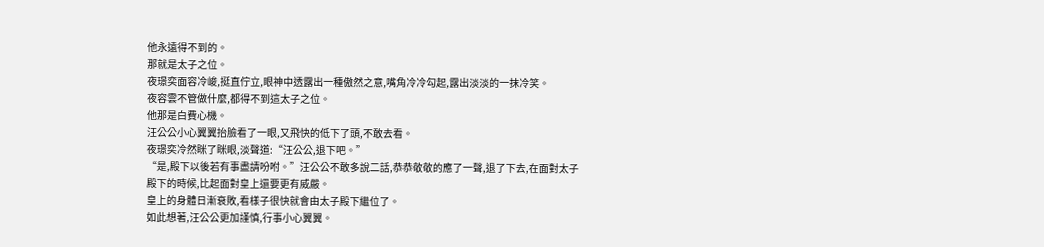他永遠得不到的。
那就是太子之位。
夜璟奕面容冷峻,挺直佇立,眼神中透露出一種傲然之意,嘴角冷冷勾起,露出淡淡的一抹冷笑。
夜容雲不管做什麼,都得不到這太子之位。
他那是白費心機。
汪公公小心翼翼抬臉看了一眼,又飛快的低下了頭,不敢去看。
夜璟奕冷然眯了眯眼,淡聲道:“汪公公,退下吧。”
“是,殿下以後若有事盡請吩咐。”汪公公不敢多說二話,恭恭敬敬的應了一聲,退了下去,在面對太子殿下的時候,比起面對皇上還要更有威嚴。
皇上的身體日漸衰敗,看樣子很快就會由太子殿下繼位了。
如此想著,汪公公更加謹慎,行事小心翼翼。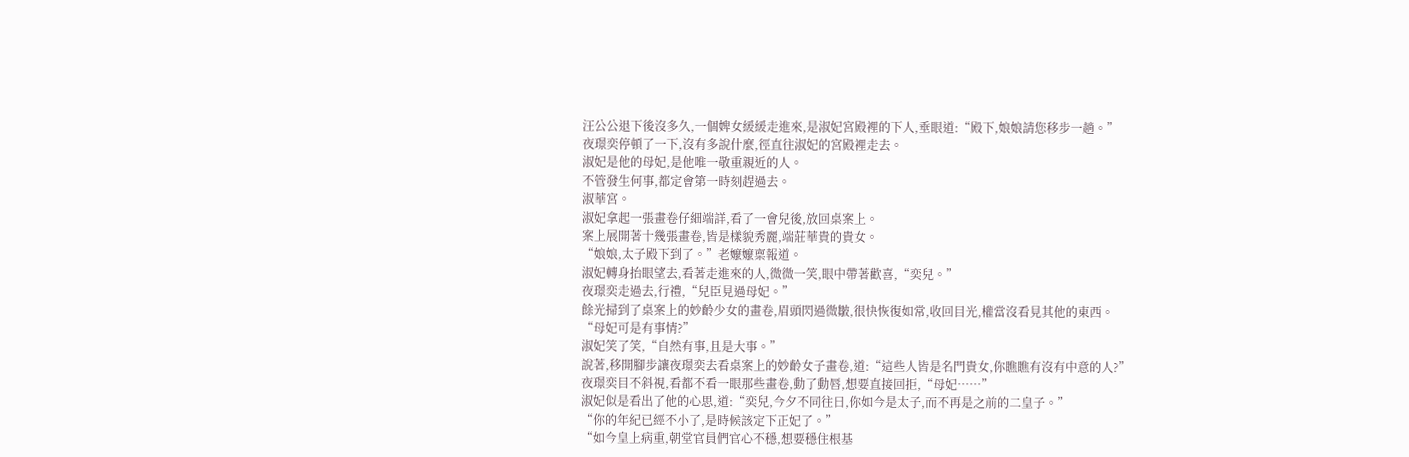汪公公退下後沒多久,一個婢女緩緩走進來,是淑妃宮殿裡的下人,垂眼道:“殿下,娘娘請您移步一趟。”
夜璟奕停頓了一下,沒有多說什麼,徑直往淑妃的宮殿裡走去。
淑妃是他的母妃,是他唯一敬重親近的人。
不管發生何事,都定會第一時刻趕過去。
淑華宮。
淑妃拿起一張畫卷仔細端詳,看了一會兒後,放回桌案上。
案上展開著十幾張畫卷,皆是樣貌秀麗,端莊華貴的貴女。
“娘娘,太子殿下到了。”老嬤嬤稟報道。
淑妃轉身抬眼望去,看著走進來的人,微微一笑,眼中帶著歡喜,“奕兒。”
夜璟奕走過去,行禮,“兒臣見過母妃。”
餘光掃到了桌案上的妙齡少女的畫卷,眉頭閃過微皺,很快恢復如常,收回目光,權當沒看見其他的東西。
“母妃可是有事情?”
淑妃笑了笑,“自然有事,且是大事。”
說著,移開腳步讓夜璟奕去看桌案上的妙齡女子畫卷,道:“這些人皆是名門貴女,你瞧瞧有沒有中意的人?”
夜璟奕目不斜視,看都不看一眼那些畫卷,動了動唇,想要直接回拒,“母妃……”
淑妃似是看出了他的心思,道:“奕兒,今夕不同往日,你如今是太子,而不再是之前的二皇子。”
“你的年紀已經不小了,是時候該定下正妃了。”
“如今皇上病重,朝堂官員們官心不穩,想要穩住根基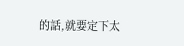的話,就要定下太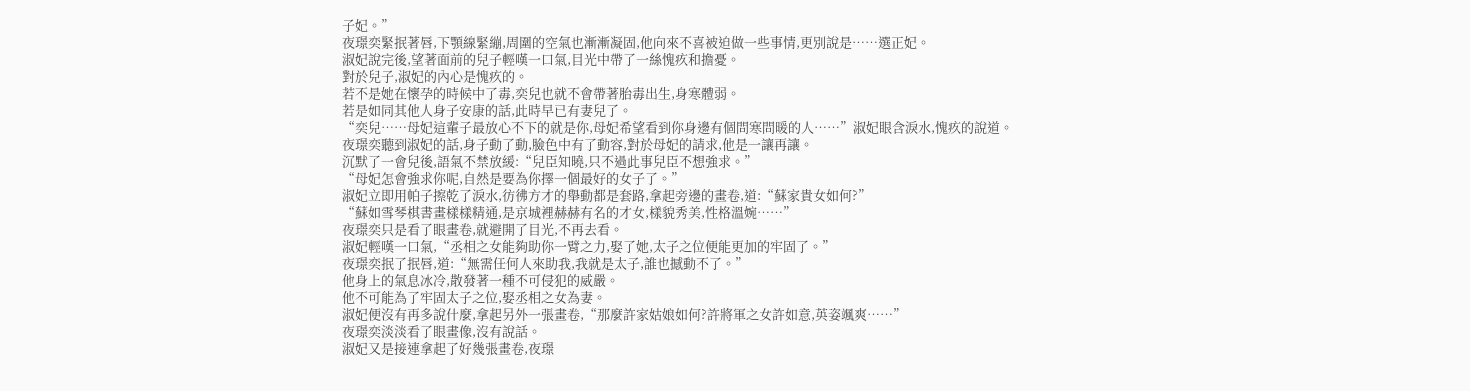子妃。”
夜璟奕緊抿著唇,下顎線緊繃,周圍的空氣也漸漸凝固,他向來不喜被迫做一些事情,更別說是……選正妃。
淑妃說完後,望著面前的兒子輕嘆一口氣,目光中帶了一絲愧疚和擔憂。
對於兒子,淑妃的內心是愧疚的。
若不是她在懷孕的時候中了毒,奕兒也就不會帶著胎毒出生,身寒體弱。
若是如同其他人身子安康的話,此時早已有妻兒了。
“奕兒……母妃這輩子最放心不下的就是你,母妃希望看到你身邊有個問寒問暖的人……”淑妃眼含淚水,愧疚的說道。
夜璟奕聽到淑妃的話,身子動了動,臉色中有了動容,對於母妃的請求,他是一讓再讓。
沉默了一會兒後,語氣不禁放緩:“兒臣知曉,只不過此事兒臣不想強求。”
“母妃怎會強求你呢,自然是要為你擇一個最好的女子了。”
淑妃立即用帕子擦乾了淚水,彷彿方才的舉動都是套路,拿起旁邊的畫卷,道:“蘇家貴女如何?”
“蘇如雪琴棋書畫樣樣精通,是京城裡赫赫有名的才女,樣貌秀美,性格溫婉……”
夜璟奕只是看了眼畫卷,就避開了目光,不再去看。
淑妃輕嘆一口氣,“丞相之女能夠助你一臂之力,娶了她,太子之位便能更加的牢固了。”
夜璟奕抿了抿唇,道:“無需任何人來助我,我就是太子,誰也撼動不了。”
他身上的氣息冰冷,散發著一種不可侵犯的威嚴。
他不可能為了牢固太子之位,娶丞相之女為妻。
淑妃便沒有再多說什麼,拿起另外一張畫卷,“那麼許家姑娘如何?許將軍之女許如意,英姿颯爽……”
夜璟奕淡淡看了眼畫像,沒有說話。
淑妃又是接連拿起了好幾張畫卷,夜璟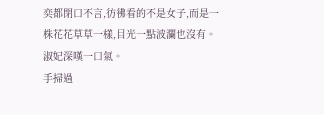奕都閉口不言,彷彿看的不是女子,而是一株花花草草一樣,目光一點波瀾也沒有。
淑妃深嘆一口氣。
手掃過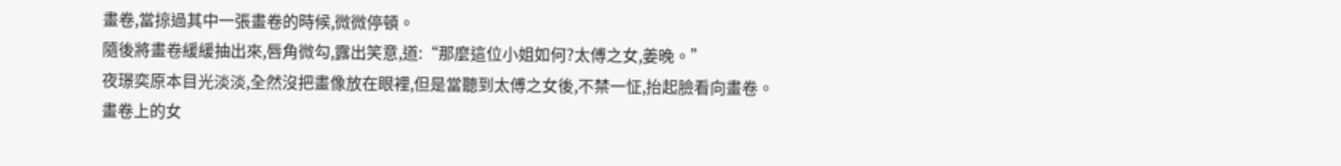畫卷,當掠過其中一張畫卷的時候,微微停頓。
隨後將畫卷緩緩抽出來,唇角微勾,露出笑意,道:“那麼這位小姐如何?太傅之女,姜晚。”
夜璟奕原本目光淡淡,全然沒把畫像放在眼裡,但是當聽到太傅之女後,不禁一怔,抬起臉看向畫卷。
畫卷上的女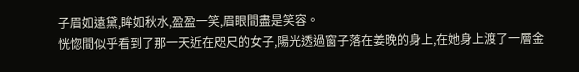子眉如遠黛,眸如秋水,盈盈一笑,眉眼間盡是笑容。
恍惚間似乎看到了那一天近在咫尺的女子,陽光透過窗子落在姜晚的身上,在她身上渡了一層金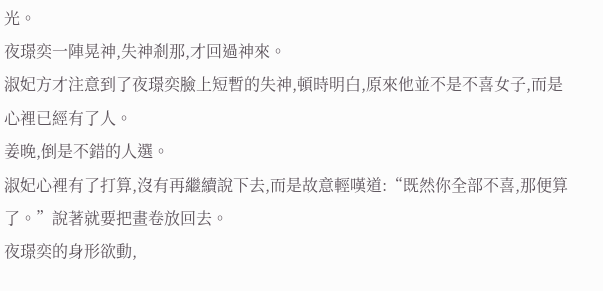光。
夜璟奕一陣晃神,失神剎那,才回過神來。
淑妃方才注意到了夜璟奕臉上短暫的失神,頓時明白,原來他並不是不喜女子,而是心裡已經有了人。
姜晚,倒是不錯的人選。
淑妃心裡有了打算,沒有再繼續說下去,而是故意輕嘆道:“既然你全部不喜,那便算了。”說著就要把畫卷放回去。
夜璟奕的身形欲動,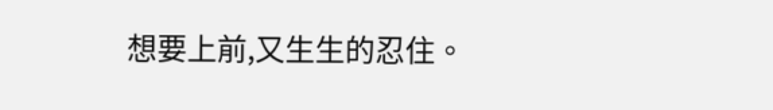想要上前,又生生的忍住。